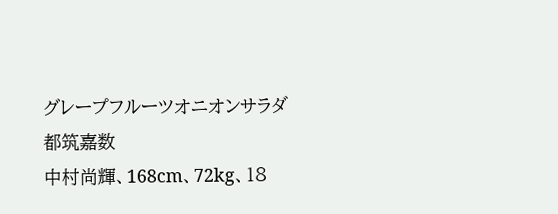グレープフルーツオニオンサラダ
都筑嘉数
中村尚輝、168cm、72kg、18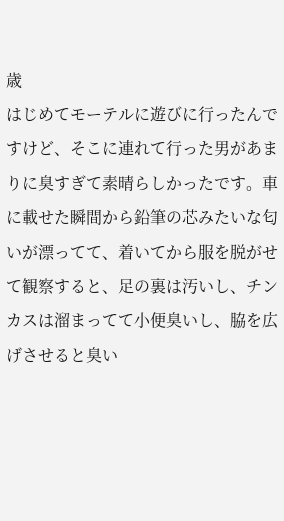歳
はじめてモーテルに遊びに行ったんですけど、そこに連れて行った男があまりに臭すぎて素晴らしかったです。車に載せた瞬間から鉛筆の芯みたいな匂いが漂ってて、着いてから服を脱がせて観察すると、足の裏は汚いし、チンカスは溜まってて小便臭いし、脇を広げさせると臭い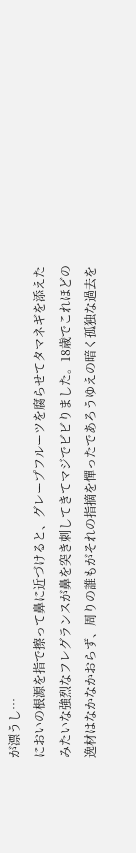が漂うし…
においの根源を指で擦って鼻に近づけると、グレープフルーツを腐らせてタマネギを添えたみたいな強烈なフレグランスが鼻を突き刺してきてマジでビビりました。18歳でこれほどの逸材はなかなかおらず、周りの誰もがそれの指摘を憚ったであろうゆえの暗く孤独な過去を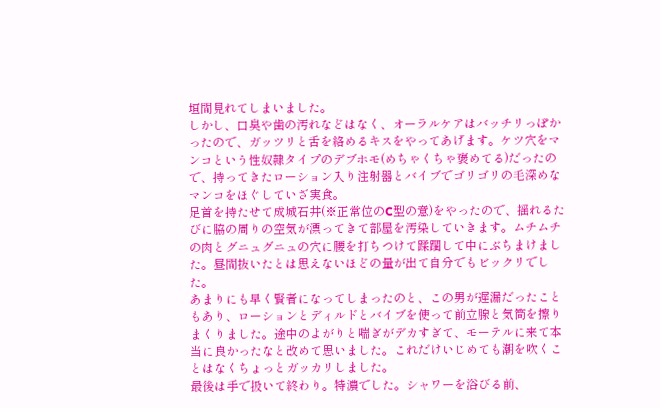垣間見れてしまいました。
しかし、口臭や歯の汚れなどはなく、オーラルケアはバッチリっぽかったので、ガッツリと舌を絡めるキスをやってあげます。ケツ穴をマンコという性奴隷タイプのデブホモ(めちゃくちゃ褒めてる)だったので、持ってきたローション入り注射器とバイブでゴリゴリの毛深めなマンコをほぐしていざ実食。
足首を持たせて成城石井(※正常位のC型の意)をやったので、揺れるたびに脇の周りの空気が漂ってきて部屋を汚染していきます。ムチムチの肉とグニュグニュの穴に腰を打ちつけて蹂躙して中にぶちまけました。昼間抜いたとは思えないほどの量が出て自分でもビックリでした。
あまりにも早く賢者になってしまったのと、この男が遅漏だったこともあり、ローションとディルドとバイブを使って前立腺と気筒を擦りまくりました。途中のよがりと喘ぎがデカすぎて、モーテルに来て本当に良かったなと改めて思いました。これだけいじめても潮を吹くことはなくちょっとガッカリしました。
最後は手で扱いて終わり。特濃でした。シャワーを浴びる前、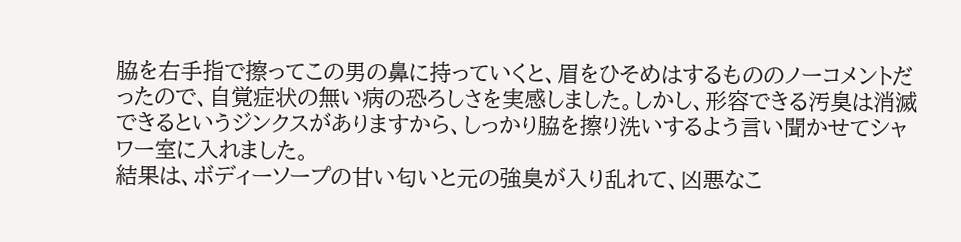脇を右手指で擦ってこの男の鼻に持っていくと、眉をひそめはするもののノーコメントだったので、自覚症状の無い病の恐ろしさを実感しました。しかし、形容できる汚臭は消滅できるというジンクスがありますから、しっかり脇を擦り洗いするよう言い聞かせてシャワー室に入れました。
結果は、ボディーソープの甘い匂いと元の強臭が入り乱れて、凶悪なこ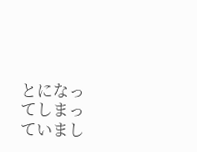とになってしまっていまし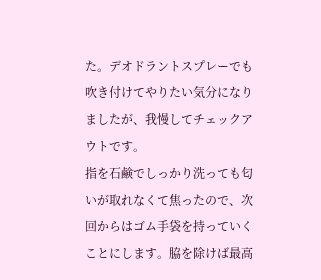た。デオドラントスプレーでも吹き付けてやりたい気分になりましたが、我慢してチェックアウトです。
指を石鹸でしっかり洗っても匂いが取れなくて焦ったので、次回からはゴム手袋を持っていくことにします。脇を除けば最高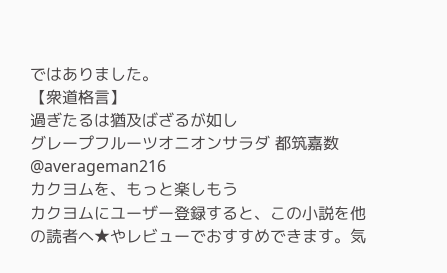ではありました。
【衆道格言】
過ぎたるは猶及ばざるが如し
グレープフルーツオニオンサラダ 都筑嘉数 @averageman216
カクヨムを、もっと楽しもう
カクヨムにユーザー登録すると、この小説を他の読者へ★やレビューでおすすめできます。気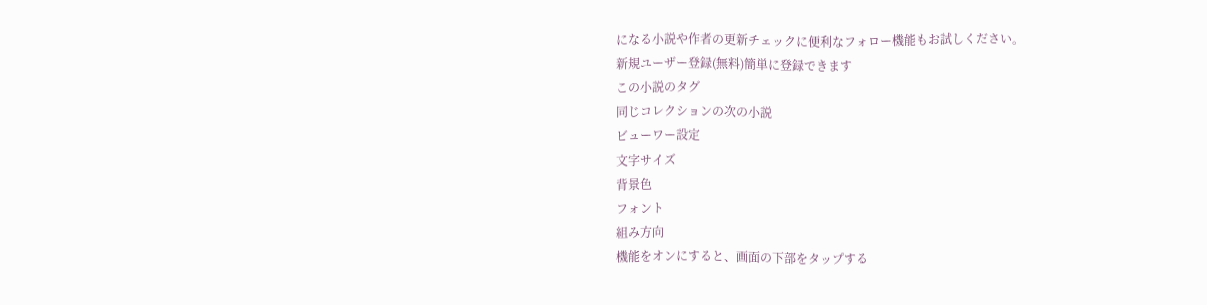になる小説や作者の更新チェックに便利なフォロー機能もお試しください。
新規ユーザー登録(無料)簡単に登録できます
この小説のタグ
同じコレクションの次の小説
ビューワー設定
文字サイズ
背景色
フォント
組み方向
機能をオンにすると、画面の下部をタップする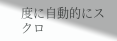度に自動的にスクロ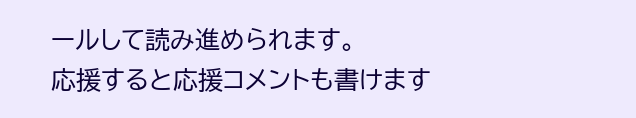ールして読み進められます。
応援すると応援コメントも書けます